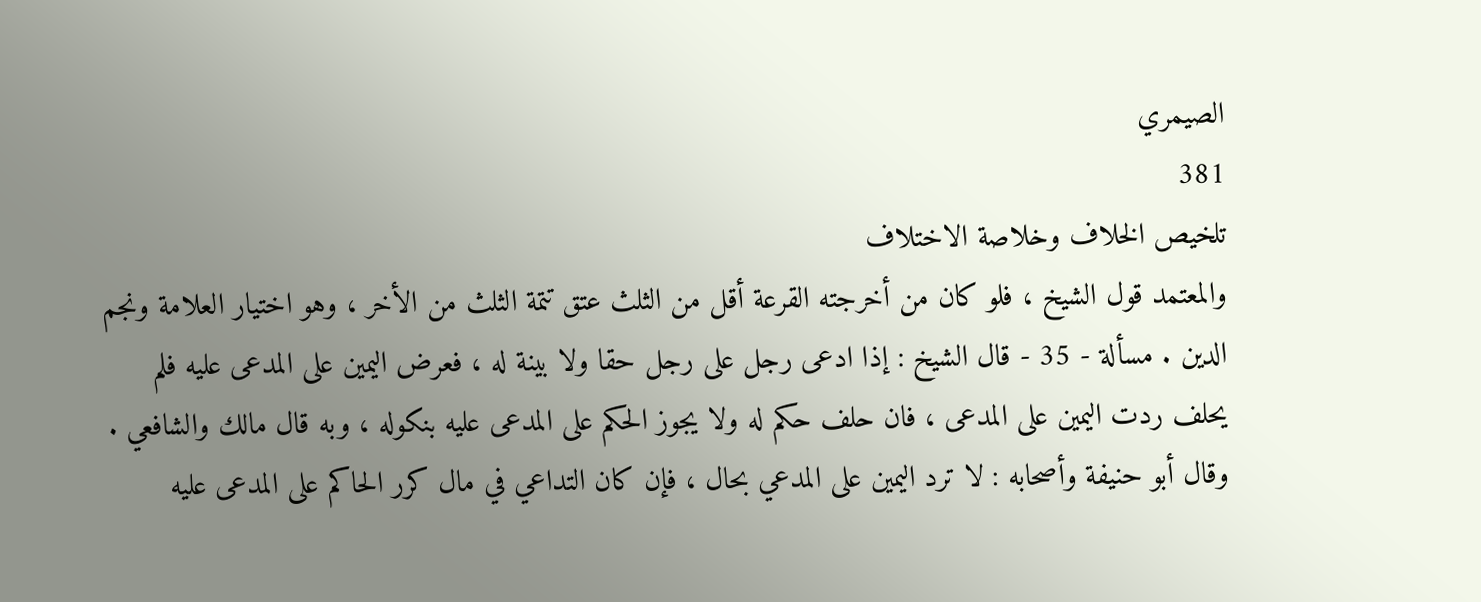الصيمري
381
تلخيص الخلاف وخلاصة الاختلاف
والمعتمد قول الشيخ ، فلو كان من أخرجته القرعة أقل من الثلث عتق تتمة الثلث من الأخر ، وهو اختيار العلامة ونجم الدين . مسألة - 35 - قال الشيخ : إذا ادعى رجل على رجل حقا ولا بينة له ، فعرض اليمين على المدعى عليه فلم يحلف ردت اليمين على المدعى ، فان حلف حكم له ولا يجوز الحكم على المدعى عليه بنكوله ، وبه قال مالك والشافعي . وقال أبو حنيفة وأصحابه : لا ترد اليمين على المدعي بحال ، فإن كان التداعي في مال كرر الحاكم على المدعى عليه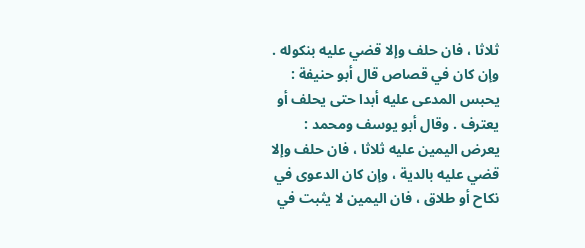ثلاثا ، فان حلف وإلا قضي عليه بنكوله . وإن كان في قصاص قال أبو حنيفة : يحبس المدعى عليه أبدا حتى يحلف أو يعترف . وقال أبو يوسف ومحمد : يعرض اليمين عليه ثلاثا ، فان حلف وإلا قضي عليه بالدية ، وإن كان الدعوى في نكاح أو طلاق ، فان اليمين لا يثبت في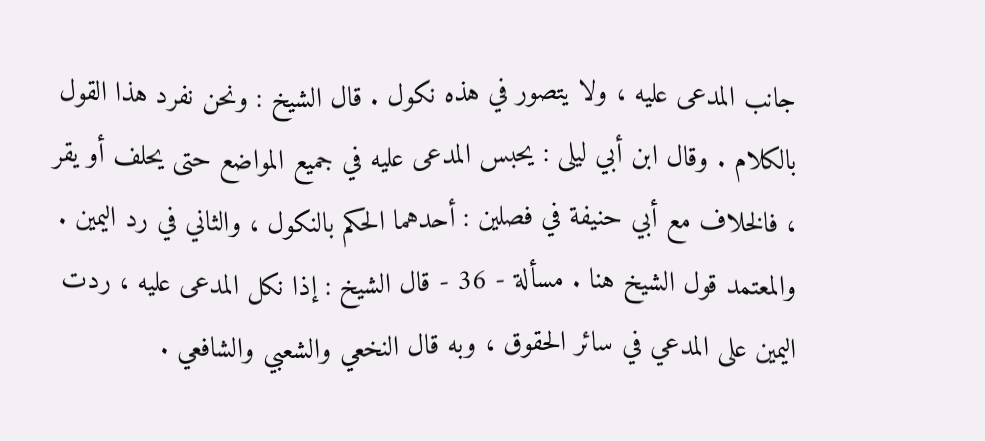جانب المدعى عليه ، ولا يتصور في هذه نكول . قال الشيخ : ونحن نفرد هذا القول بالكلام . وقال ابن أبي ليلى : يحبس المدعى عليه في جميع المواضع حتى يحلف أو يقر ، فالخلاف مع أبي حنيفة في فصلين : أحدهما الحكم بالنكول ، والثاني في رد اليمين . والمعتمد قول الشيخ هنا . مسألة - 36 - قال الشيخ : إذا نكل المدعى عليه ، ردت اليمين على المدعي في سائر الحقوق ، وبه قال النخعي والشعبي والشافعي .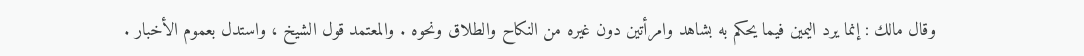وقال مالك : إنما يرد اليمين فيما يحكم به بشاهد وامرأتين دون غيره من النكاح والطلاق ونحوه . والمعتمد قول الشيخ ، واستدل بعموم الأخبار .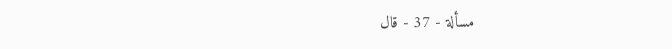مسألة - 37 - قال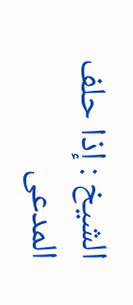الشيخ : إذا حلف المدعى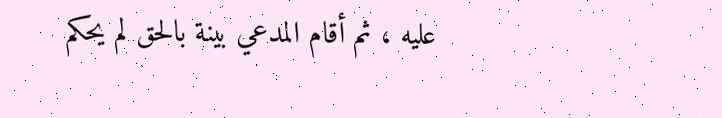عليه ، ثم أقام المدعي بينة بالحق لم يحكم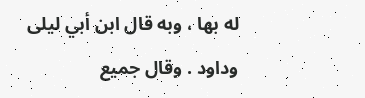له بها ، وبه قال ابن أبي ليلى وداود . وقال جميع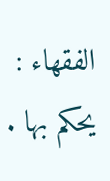الفقهاء : يحكم بها .